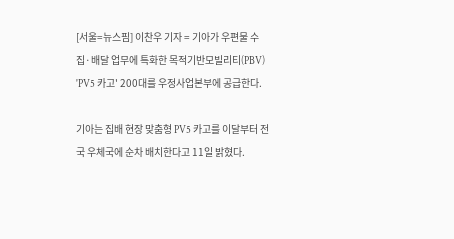[서울=뉴스핌] 이찬우 기자 = 기아가 우편물 수집·배달 업무에 특화한 목적기반모빌리티(PBV) 'PV5 카고' 200대를 우정사업본부에 공급한다.

기아는 집배 현장 맞춤형 PV5 카고를 이달부터 전국 우체국에 순차 배치한다고 11일 밝혔다.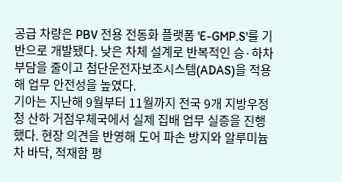공급 차량은 PBV 전용 전동화 플랫폼 'E-GMP.S'를 기반으로 개발됐다. 낮은 차체 설계로 반복적인 승·하차 부담을 줄이고 첨단운전자보조시스템(ADAS)을 적용해 업무 안전성을 높였다.
기아는 지난해 9월부터 11월까지 전국 9개 지방우정청 산하 거점우체국에서 실제 집배 업무 실증을 진행했다. 현장 의견을 반영해 도어 파손 방지와 알루미늄 차 바닥, 적재함 평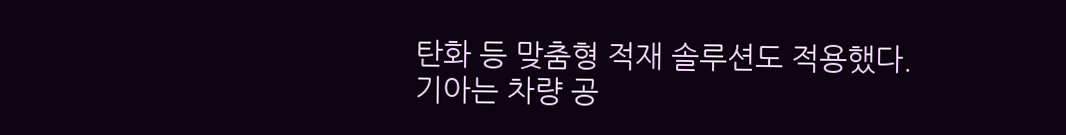탄화 등 맞춤형 적재 솔루션도 적용했다.
기아는 차량 공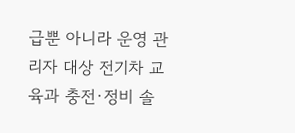급뿐 아니라 운영 관리자 대상 전기차 교육과 충전·정비 솔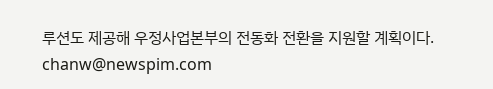루션도 제공해 우정사업본부의 전동화 전환을 지원할 계획이다.
chanw@newspim.com